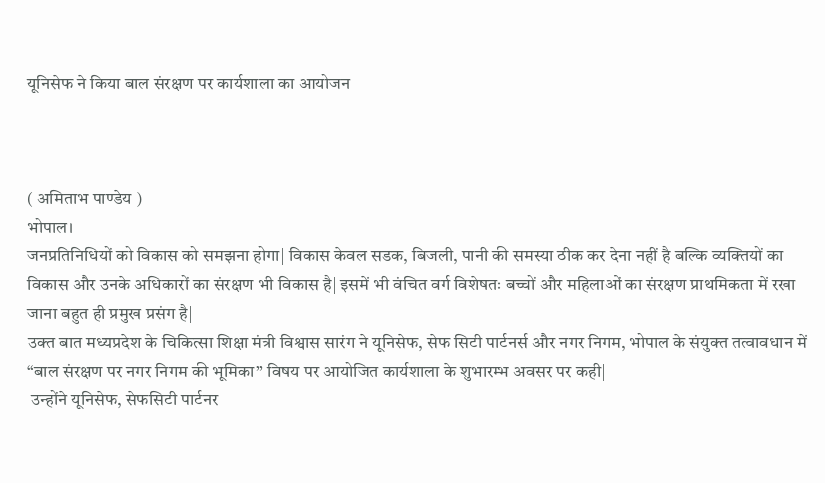यूनिसेफ ने किया बाल संरक्षण पर कार्यशाला का आयोजन



( अमिताभ पाण्डेय )
भोपाल।
जनप्रतिनिधियों को विकास को समझना होगा| विकास केवल सडक, बिजली, पानी की समस्या ठीक कर देना नहीं है बल्कि व्यक्तियों का विकास और उनके अधिकारों का संरक्षण भी विकास है| इसमें भी वंचित वर्ग विशेषतः बच्चों और महिलाओं का संरक्षण प्राथमिकता में रखा जाना बहुत ही प्रमुख प्रसंग है|
उक्त बात मध्यप्रदेश के चिकित्सा शिक्षा मंत्री विश्वास सारंग ने यूनिसेफ, सेफ सिटी पार्टनर्स और नगर निगम, भोपाल के संयुक्त तत्वावधान में “बाल संरक्षण पर नगर निगम की भूमिका” विषय पर आयोजित कार्यशाला के शुभारम्भ अवसर पर कही|
 उन्होंने यूनिसेफ, सेफसिटी पार्टनर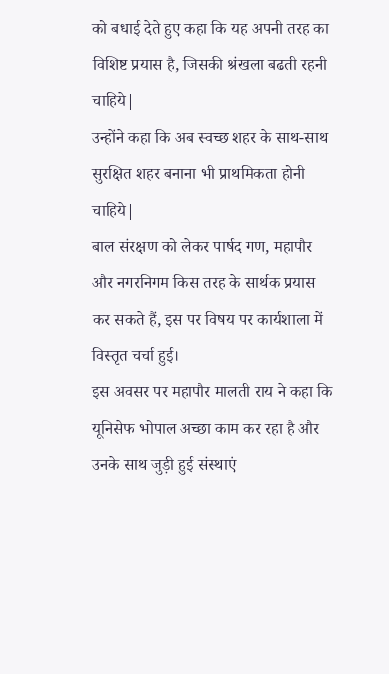को बधाई देते हुए कहा कि यह अपनी तरह का विशिष्ट प्रयास है, जिसकी श्रंखला बढती रहनी चाहिये|
उन्होंने कहा कि अब स्वच्छ शहर के साथ-साथ सुरक्षित शहर बनाना भी प्राथमिकता होनी चाहिये|
बाल संरक्षण को लेकर पार्षद गण, महापौर और नगरनिगम किस तरह के सार्थक प्रयास कर सकते हैं, इस पर विषय पर कार्यशाला में  विस्तृत चर्चा हुई।
इस अवसर पर महापौर मालती राय ने कहा कि यूनिसेफ भोपाल अच्छा काम कर रहा है और उनके साथ जुड़ी हुई संस्थाएं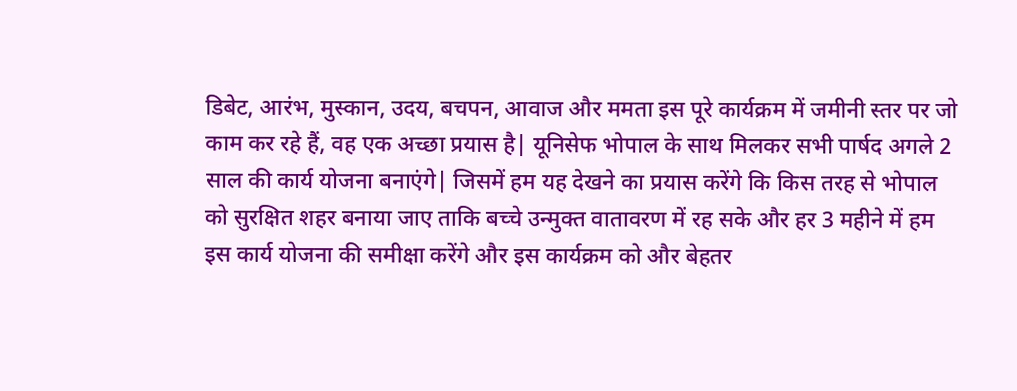डिबेट, आरंभ, मुस्कान, उदय, बचपन, आवाज और ममता इस पूरे कार्यक्रम में जमीनी स्तर पर जो काम कर रहे हैं, वह एक अच्छा प्रयास है| यूनिसेफ भोपाल के साथ मिलकर सभी पार्षद अगले 2 साल की कार्य योजना बनाएंगे| जिसमें हम यह देखने का प्रयास करेंगे कि किस तरह से भोपाल को सुरक्षित शहर बनाया जाए ताकि बच्चे उन्मुक्त वातावरण में रह सके और हर 3 महीने में हम इस कार्य योजना की समीक्षा करेंगे और इस कार्यक्रम को और बेहतर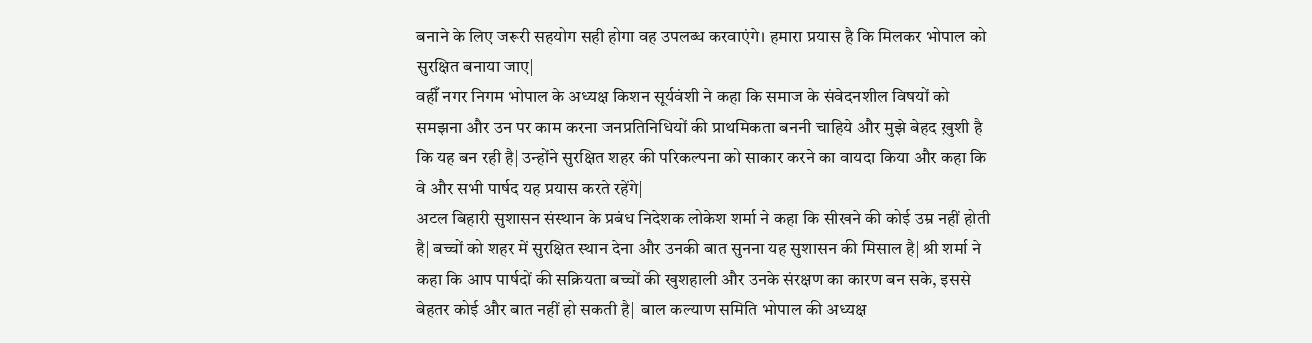बनाने के लिए जरूरी सहयोग सही होगा वह उपलब्ध करवाएंगे। हमारा प्रयास है कि मिलकर भोपाल को सुरक्षित बनाया जाए|
वहीँ नगर निगम भोपाल के अध्यक्ष किशन सूर्यवंशी ने कहा कि समाज के संवेदनशील विषयों को समझना और उन पर काम करना जनप्रतिनिधियों की प्राथमिकता बननी चाहिये और मुझे बेहद ख़ुशी है कि यह बन रही है| उन्होंने सुरक्षित शहर की परिकल्पना को साकार करने का वायदा किया और कहा कि वे और सभी पार्षद यह प्रयास करते रहेंगे|
अटल बिहारी सुशासन संस्थान के प्रबंध निदेशक लोकेश शर्मा ने कहा कि सीखने की कोई उम्र नहीं होती है| बच्चों को शहर में सुरक्षित स्थान देना और उनकी बात सुनना यह सुशासन की मिसाल है| श्री शर्मा ने कहा कि आप पार्षदों की सक्रियता बच्चों की खुशहाली और उनके संरक्षण का कारण बन सके, इससे बेहतर कोई और बात नहीं हो सकती है|  बाल कल्याण समिति भोपाल की अध्यक्ष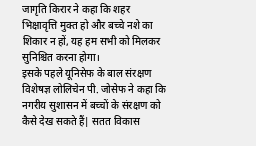जागृति किरार ने कहा कि शहर भिक्षावृत्ति मुक्त हो और बच्चे नशे का शिकार न हों, यह हम सभी को मिलकर सुनिश्चित करना होगा।
इसके पहले यूनिसेफ के बाल संरक्षण विशेषज्ञ लोलिचेन पी. जोसेफ ने कहा कि नगरीय सुशासन में बच्चों के संरक्षण को कैसे देख सकते हैं| सतत विकास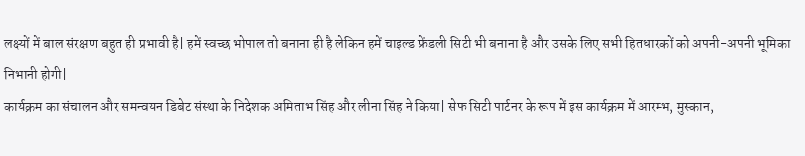लक्ष्यों में बाल संरक्षण बहुत ही प्रभावी है| हमें स्वच्छ भोपाल तो बनाना ही है लेकिन हमें चाइल्ड फ्रेंडली सिटी भी बनाना है और उसके लिए सभी हितधारकों को अपनी-अपनी भूमिका निभानी होगी|
कार्यक्रम का संचालन और समन्वयन डिबेट संस्था के निदेशक अमिताभ सिंह और लीना सिंह ने किया| सेफ सिटी पार्टनर के रूप में इस कार्यक्रम में आरम्भ, मुस्कान,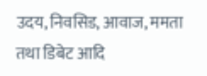उदय, निवसिड, आवाज, ममता तथा डिबेट आदि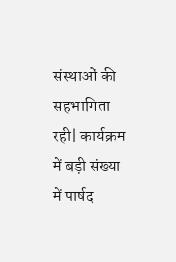संस्थाओं की सहभागिता रही| कार्यक्रम में बड़ी संख्या में पार्षद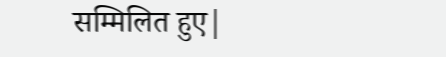सम्मिलित हुए|